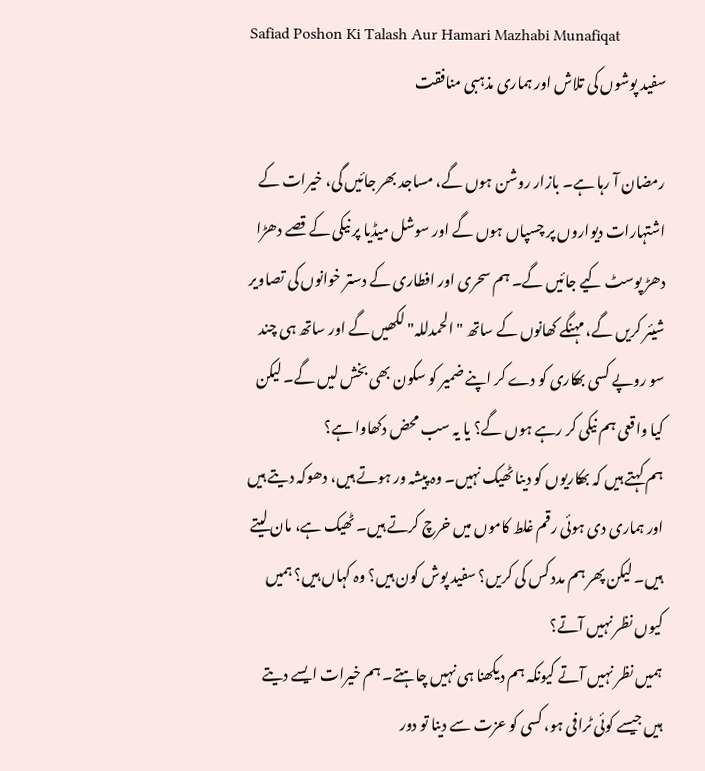Safiad Poshon Ki Talash Aur Hamari Mazhabi Munafiqat
سفید پوشوں کی تلاش اور ہماری مذہبی منافقت

رمضان آ رہا ہے۔ بازار روشن ہوں گے، مساجد بھر جائیں گی، خیرات کے اشتہارات دیواروں پر چسپاں ہوں گے اور سوشل میڈیا پر نیکی کے قصے دھڑا دھڑ پوسٹ کیے جائیں گے۔ ہم سحری اور افطاری کے دستر خوانوں کی تصاویر شیئر کریں گے، مہنگے کھانوں کے ساتھ "الحمدللہ" لکھیں گے اور ساتھ ہی چند سو روپے کسی بھکاری کو دے کر اپنے ضمیر کو سکون بھی بخش لیں گے۔ لیکن کیا واقعی ہم نیکی کر رہے ہوں گے؟ یا یہ سب محض دکھاوا ہے؟
ہم کہتے ہیں کہ بھکاریوں کو دینا ٹھیک نہیں۔ وہ پیشہ ور ہوتے ہیں، دھوکہ دیتے ہیں اور ہماری دی ہوئی رقم غلط کاموں میں خرچ کرتے ہیں۔ ٹھیک ہے، مان لیتے ہیں۔ لیکن پھر ہم مدد کس کی کریں؟ سفید پوش کون ہیں؟ وہ کہاں ہیں؟ ہمیں کیوں نظر نہیں آتے؟
ہمیں نظر نہیں آتے کیونکہ ہم دیکھنا ہی نہیں چاہتے۔ ہم خیرات ایسے دیتے ہیں جیسے کوئی ٹرافی ہو، کسی کو عزت سے دینا تو دور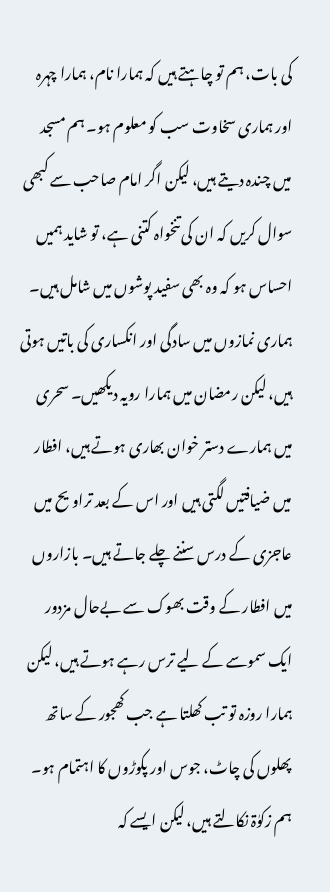کی بات، ہم تو چاہتے ہیں کہ ہمارا نام، ہمارا چہرہ اور ہماری سخاوت سب کو معلوم ہو۔ ہم مسجد میں چندہ دیتے ہیں، لیکن اگر امام صاحب سے کبھی سوال کریں کہ ان کی تنخواہ کتنی ہے، تو شاید ہمیں احساس ہو کہ وہ بھی سفید پوشوں میں شامل ہیں۔
ہماری نمازوں میں سادگی اور انکساری کی باتیں ہوتی ہیں، لیکن رمضان میں ہمارا رویہ دیکھیں۔ سحری میں ہمارے دستر خوان بھاری ہوتے ہیں، افطار میں ضیافتیں لگتی ہیں اور اس کے بعد تراویح میں عاجزی کے درس سننے چلے جاتے ہیں۔ بازاروں میں افطار کے وقت بھوک سے بےحال مزدور ایک سموسے کے لیے ترس رہے ہوتے ہیں، لیکن ہمارا روزہ تو تب کھلتا ہے جب کھجور کے ساتھ پھلوں کی چاٹ، جوس اور پکوڑوں کا اہتمام ہو۔
ہم زکوٰۃ نکالتے ہیں، لیکن ایسے کہ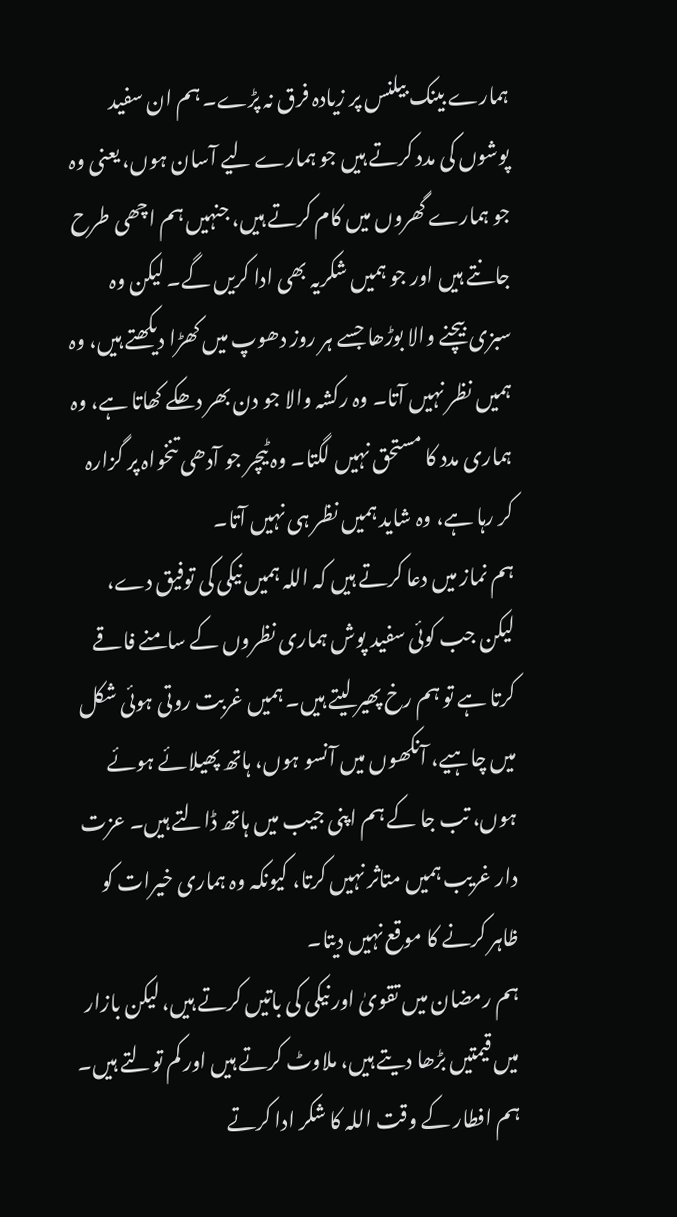ہمارے بینک بیلنس پر زیادہ فرق نہ پڑے۔ ہم ان سفید پوشوں کی مدد کرتے ہیں جو ہمارے لیے آسان ہوں، یعنی وہ جو ہمارے گھروں میں کام کرتے ہیں، جنہیں ہم اچھی طرح جانتے ہیں اور جو ہمیں شکریہ بھی ادا کریں گے۔ لیکن وہ سبزی بیچنے والا بوڑھا جسے ہر روز دھوپ میں کھڑا دیکھتے ہیں، وہ ہمیں نظر نہیں آتا۔ وہ رکشہ والا جو دن بھر دھکے کھاتا ہے، وہ ہماری مدد کا مستحق نہیں لگتا۔ وہ ٹیچر جو آدھی تنخواہ پر گزارہ کر رہا ہے، وہ شاید ہمیں نظر ہی نہیں آتا۔
ہم نماز میں دعا کرتے ہیں کہ اللہ ہمیں نیکی کی توفیق دے، لیکن جب کوئی سفید پوش ہماری نظروں کے سامنے فاقے کرتا ہے تو ہم رخ پھیر لیتے ہیں۔ ہمیں غربت روتی ہوئی شکل میں چاہیے، آنکھوں میں آنسو ہوں، ہاتھ پھیلائے ہوئے ہوں، تب جا کے ہم اپنی جیب میں ہاتھ ڈالتے ہیں۔ عزت دار غریب ہمیں متاثر نہیں کرتا، کیونکہ وہ ہماری خیرات کو ظاہر کرنے کا موقع نہیں دیتا۔
ہم رمضان میں تقویٰ اور نیکی کی باتیں کرتے ہیں، لیکن بازار میں قیمتیں بڑھا دیتے ہیں، ملاوٹ کرتے ہیں اور کم تولتے ہیں۔ ہم افطار کے وقت اللہ کا شکر ادا کرتے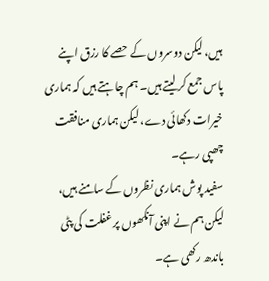ہیں، لیکن دوسروں کے حصے کا رزق اپنے پاس جمع کر لیتے ہیں۔ ہم چاہتے ہیں کہ ہماری خیرات دکھائی دے، لیکن ہماری منافقت چھپی رہے۔
سفید پوش ہماری نظروں کے سامنے ہیں، لیکن ہم نے اپنی آنکھوں پر غفلت کی پٹی باندھ رکھی ہے۔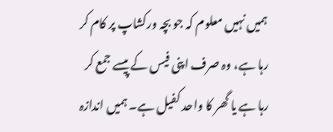ہمیں نہیں معلوم کہ جو بچہ ورکشاپ پر کام کر رہا ہے، وہ صرف اپنی فیس کے پیسے جمع کر رہا ہے یا گھر کا واحد کفیل ہے۔ ہمیں اندازہ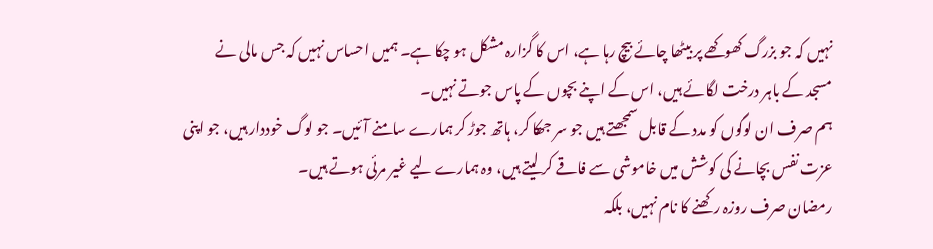نہیں کہ جو بزرگ کھوکھے پر بیٹھا چائے بیچ رہا ہے، اس کا گزارہ مشکل ہو چکا ہے۔ ہمیں احساس نہیں کہ جس مالی نے مسجد کے باہر درخت لگائے ہیں، اس کے اپنے بچوں کے پاس جوتے نہیں۔
ہم صرف ان لوگوں کو مدد کے قابل سمجھتے ہیں جو سر جھکا کر، ہاتھ جوڑ کر ہمارے سامنے آئیں۔ جو لوگ خوددار ہیں، جو اپنی عزت نفس بچانے کی کوشش میں خاموشی سے فاقے کر لیتے ہیں، وہ ہمارے لیے غیر مرئی ہوتے ہیں۔
رمضان صرف روزہ رکھنے کا نام نہیں، بلکہ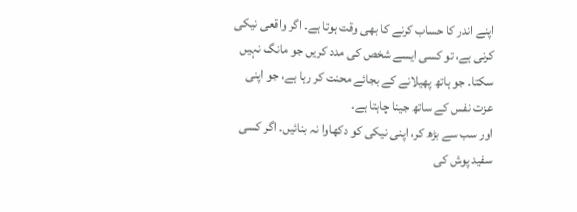اپنے اندر کا حساب کرنے کا بھی وقت ہوتا ہے۔ اگر واقعی نیکی کرنی ہے، تو کسی ایسے شخص کی مدد کریں جو مانگ نہیں سکتا۔ جو ہاتھ پھیلانے کے بجائے محنت کر رہا ہے، جو اپنی عزت نفس کے ساتھ جینا چاہتا ہے۔
اور سب سے بڑھ کر، اپنی نیکی کو دکھاوا نہ بنائیں۔ اگر کسی سفید پوش کی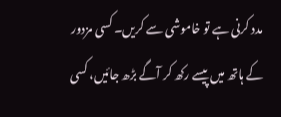مدد کرنی ہے تو خاموشی سے کریں۔ کسی مزدور کے ہاتھ میں پیسے رکھ کر آگے بڑھ جائیں، کسی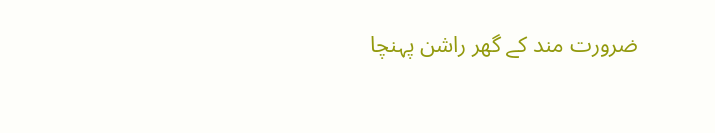ضرورت مند کے گھر راشن پہنچا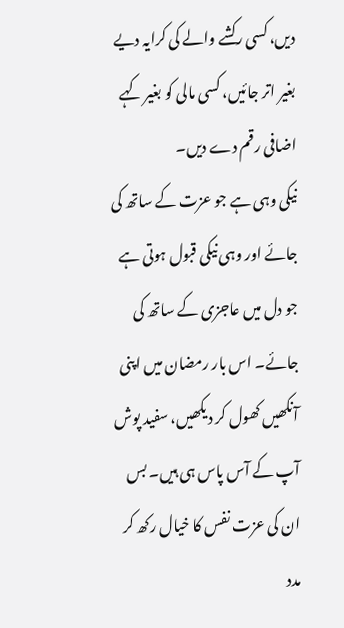دیں، کسی رکشے والے کی کرایہ دیے بغیر اتر جائیں، کسی مالی کو بغیر کہے اضافی رقم دے دیں۔
نیکی وہی ہے جو عزت کے ساتھ کی جائے اور وہی نیکی قبول ہوتی ہے جو دل میں عاجزی کے ساتھ کی جائے۔ اس بار رمضان میں اپنی آنکھیں کھول کر دیکھیں، سفید پوش آپ کے آس پاس ہی ہیں۔ بس ان کی عزت نفس کا خیال رکھ کر مدد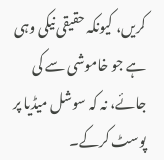کریں، کیونکہ حقیقی نیکی وہی ہے جو خاموشی سے کی جائے، نہ کہ سوشل میڈیا پر پوسٹ کرکے۔